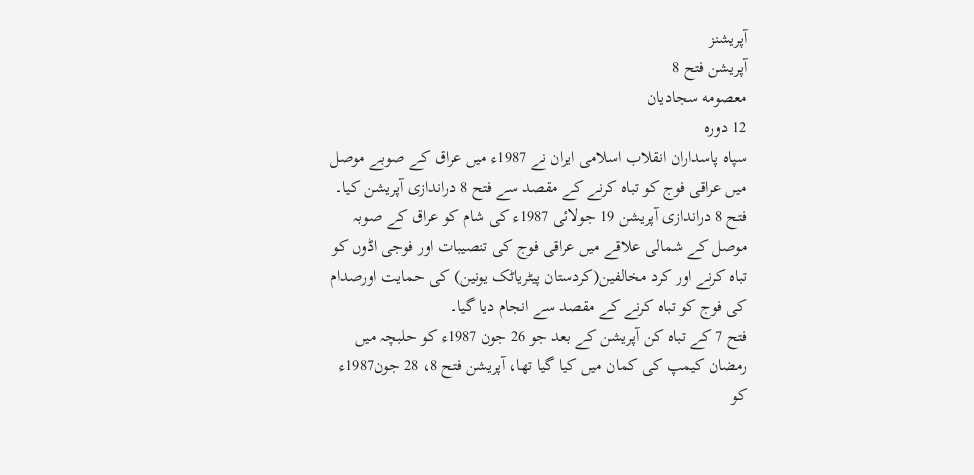آپریشنز
آپریشن فتح 8
معصومه سجادیان
12 دورہ
سپاہ پاسداران انقلاب اسلامی ایران نے 1987ء میں عراق کے صوبے موصل میں عراقی فوج کو تباہ کرنے کے مقصد سے فتح 8 دراندازی آپریشن کیا۔
فتح 8 دراندازی آپریشن 19 جولائی 1987ء کی شام کو عراق کے صوبہ موصل کے شمالی علاقے میں عراقی فوج کی تنصیبات اور فوجی اڈوں کو تباہ کرنے اور کرد مخالفین(کردستان پیٹریاٹک یونین) کی حمایت اورصدام کی فوج کو تباہ کرنے کے مقصد سے انجام دیا گیا۔
فتح 7 کے تباہ کن آپریشن کے بعد جو 26 جون 1987ء کو حلبچہ میں رمضان کیمپ کی کمان میں کیا گیا تھا، آپریشن فتح 8، 28 جون1987ء کو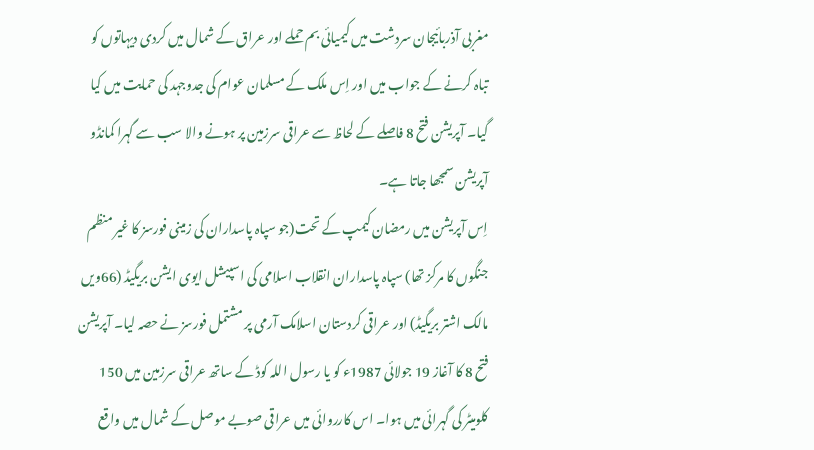مغربی آذربائیجان سردشت میں کیمیائی بم حملے اور عراق کے شمال میں کردی دیہاتوں کو تباہ کرنے کے جواب میں اور اِس ملک کے مسلمان عوام کی جدوجہد کی حمایت میں کیا گیا۔ آپریشن فتح 8 فاصلے کے لحاظ سے عراقی سرزمین پر ہونے والا سب سے گہرا کمانڈو آپریشن سمجھا جاتا ہے۔
اِس آپریشن میں رمضان کیمپ کے تحت(جو سپاہ پاسداران کی زمینی فورسز کا غیر منظم جنگوں کا مرکز تھا) سپاہ پاسداران انقلاب اسلامی کی اسپیشل ایوی ایشن بریگیڈ (66ویں مالک اشتر بریگیڈ) اور عراقی کردستان اسلامک آرمی پر مشتمل فورسز نے حصہ لیا۔ آپریشن فتح 8 کا آغاز 19 جولائی 1987ء کو یا رسول اللہ کوڈ کے ساتھ عراقی سرزمین میں 150 کلومیٹر کی گہرائی میں ہوا۔ اس کارروائی میں عراقی صوبے موصل کے شمال میں واقع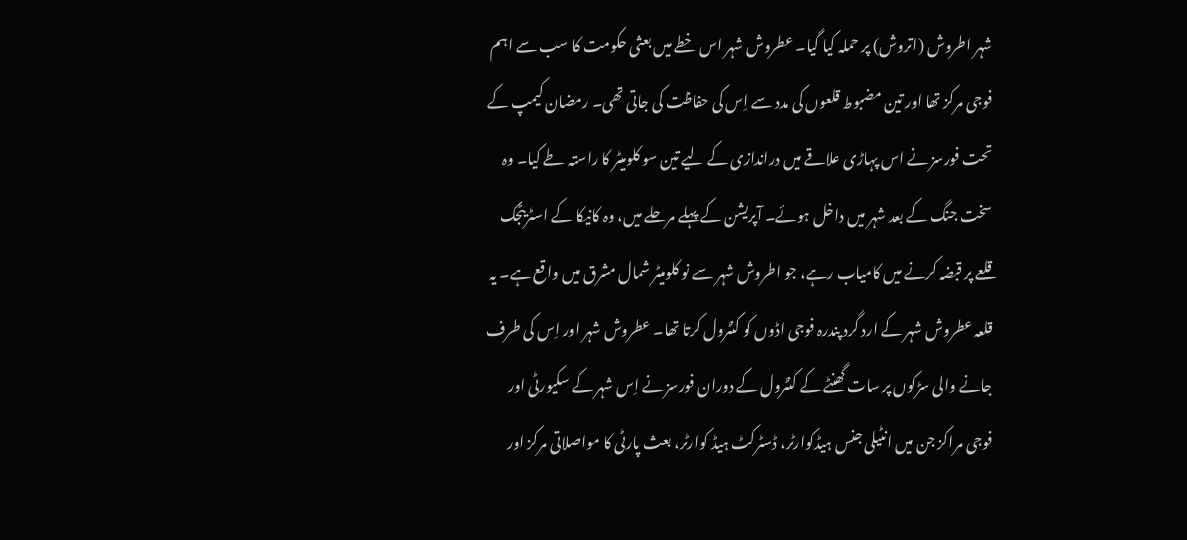شہر اطروش (اتروش) پر حملہ کیا گیا۔ عطروش شہر اس خطے میں بعثی حکومت کا سب سے اہم فوجی مرکز تھا اور تین مضبوط قلعوں کی مدد سے اِس کی حفاظت کی جاتی تھی۔ رمضان کیمپ کے تحت فورسز نے اس پہاڑی علاقے میں دراندازی کے لیے تین سو کلومیٹر کا راستہ طے کیا۔ وہ سخت جنگ کے بعد شہر میں داخل ہوئے۔ آپریشن کے پہلے مرحلے میں، وہ کانیکا کے اسٹریٹجک قلعے پر قبضہ کرنے میں کامیاب رہے، جو اطروش شہر سے نو کلومیٹر شمال مشرق میں واقع ہے۔ یہ قلعہ عطروش شہر کے ارد گرد پندرہ فوجی اڈوں کو کنٹرول کرتا تھا۔ عطروش شہر اور اِس کی طرف جانے والی سڑکوں پر سات گھنٹے کے کنٹرول کے دوران فورسز نے اِس شہر کے سکیورٹی اور فوجی مراکز جن میں انٹیلی جنس ہیڈکوارٹر، ڈسٹرکٹ ہیڈ کوارٹر، بعث پارٹی کا مواصلاتی مرکز اور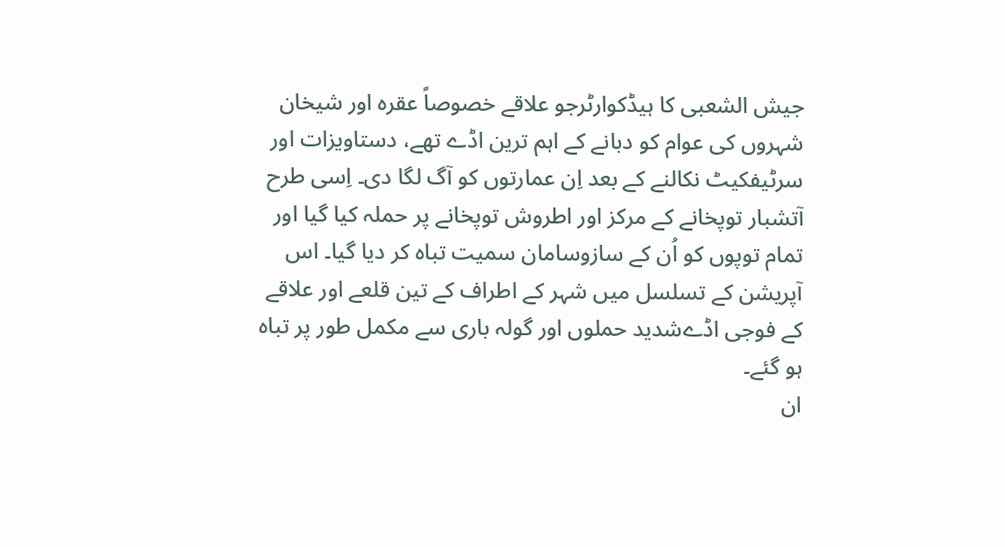جیش الشعبی کا ہیڈکوارٹرجو علاقے خصوصاً عقرہ اور شیخان شہروں کی عوام کو دبانے کے اہم ترین اڈے تھے، دستاویزات اور سرٹیفکیٹ نکالنے کے بعد اِن عمارتوں کو آگ لگا دی۔ اِسی طرح آتشبار توپخانے کے مرکز اور اطروش توپخانے پر حملہ کیا گیا اور تمام توپوں کو اُن کے سازوسامان سمیت تباہ کر دیا گیا۔ اس آپریشن کے تسلسل میں شہر کے اطراف کے تین قلعے اور علاقے کے فوجی اڈےشدید حملوں اور گولہ باری سے مکمل طور پر تباہ ہو گئے۔
ان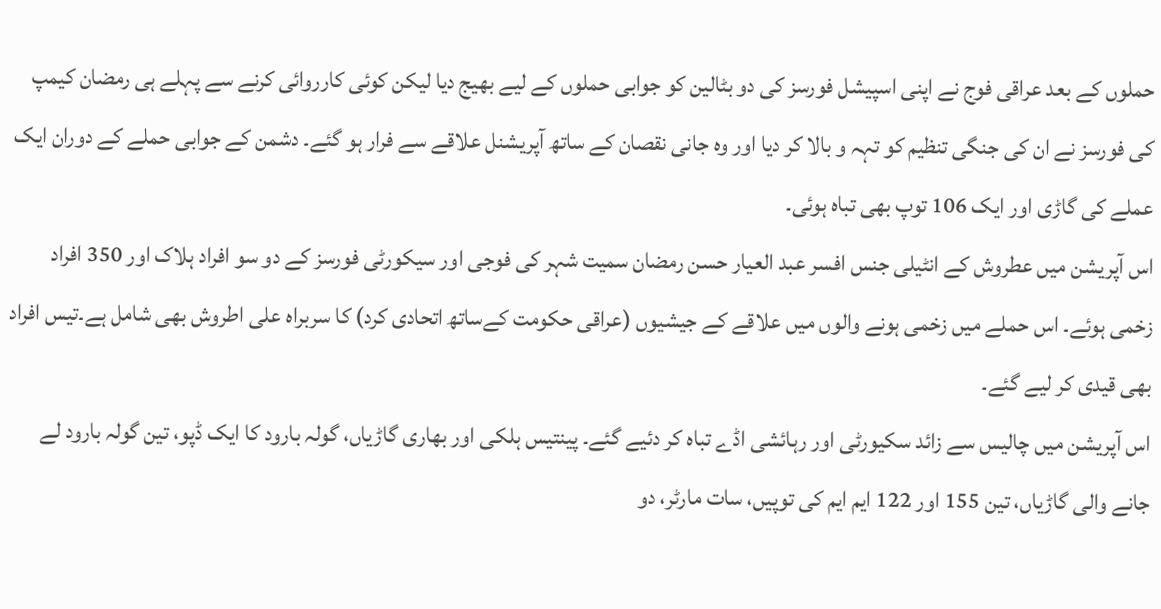حملوں کے بعد عراقی فوج نے اپنی اسپیشل فورسز کی دو بٹالین کو جوابی حملوں کے لیے بھیج دیا لیکن کوئی کارروائی کرنے سے پہلے ہی رمضان کیمپ کی فورسز نے ان کی جنگی تنظیم کو تہہ و بالا کر دیا اور وہ جانی نقصان کے ساتھ آپریشنل علاقے سے فرار ہو گئے۔ دشمن کے جوابی حملے کے دوران ایک عملے کی گاڑی اور ایک 106 توپ بھی تباہ ہوئی۔
اس آپریشن میں عطروش کے انٹیلی جنس افسر عبد العیار حسن رمضان سمیت شہر کی فوجی اور سیکورٹی فورسز کے دو سو افراد ہلاک اور 350 افراد زخمی ہوئے۔ اس حملے میں زخمی ہونے والوں میں علاقے کے جیشیوں (عراقی حکومت کےساتھ اتحادی کرد) کا سربراہ علی اطروش بھی شامل ہے۔تیس افراد بھی قیدی کر لیے گئے۔
اس آپریشن میں چالیس سے زائد سکیورٹی اور رہائشی اڈے تباہ کر دئیے گئے۔ پینتیس ہلکی اور بھاری گاڑیاں، گولہ بارود کا ایک ڈپو، تین گولہ بارود لے جانے والی گاڑیاں، تین 155 اور 122 ایم ایم کی توپیں، سات مارٹر، دو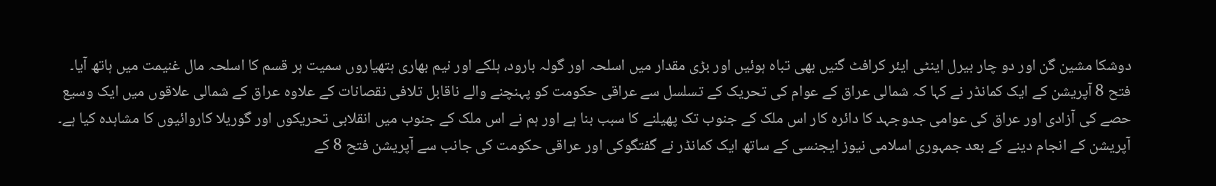دوشکا مشین گن اور دو چار بیرل اینٹی ایئر کرافٹ گنیں بھی تباہ ہوئیں اور بڑی مقدار میں اسلحہ اور گولہ بارود، ہلکے اور نیم بھاری ہتھیاروں سمیت ہر قسم کا اسلحہ مال غنیمت میں ہاتھ آیا۔
فتح 8 آپریشن کے ایک کمانڈر نے کہا کہ شمالی عراق کے عوام کی تحریک کے تسلسل سے عراقی حکومت کو پہنچنے والے ناقابل تلافی نقصانات کے علاوہ عراق کے شمالی علاقوں میں ایک وسیع حصے کی آزادی اور عراق کی عوامی جدوجہد کا دائرہ کار اس ملک کے جنوب تک پھیلنے کا سبب بنا ہے اور ہم نے اس ملک کے جنوب میں انقلابی تحریکوں اور گوریلا کاروائیوں کا مشاہدہ کیا ہے۔ آپریشن کے انجام دینے کے بعد جمہوری اسلامی نیوز ایجنسی کے ساتھ ایک کمانڈر نے گفتگوکی اور عراقی حکومت کی جانب سے آپریشن فتح 8 کے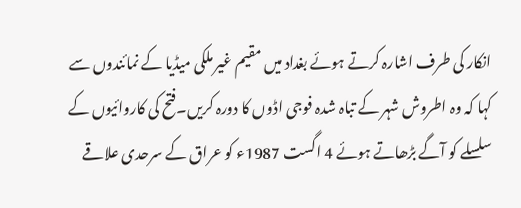انکار کی طرف اشارہ کرتے ہوئے بغداد میں مقیم غیر ملکی میڈیا کے نمائندوں سے کہا کہ وہ اطروش شہر کے تباہ شدہ فوجی اڈوں کا دورہ کریں۔فتح کی کاروائیوں کے سلسلے کو آگے بڑھاتے ہوئے 4 اگست 1987ء کو عراق کے سرحدی علاقے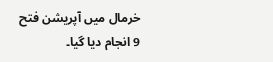خرمال میں آپریشن فتح 9 انجام دیا گیا۔